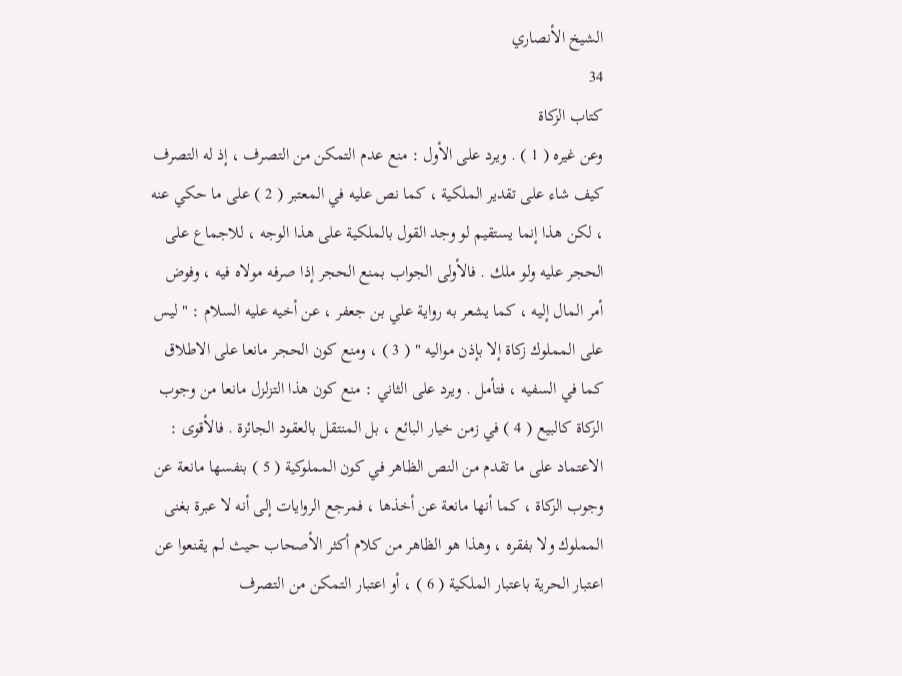الشيخ الأنصاري
34
كتاب الزكاة
وعن غيره ( 1 ) . ويرد على الأول : منع عدم التمكن من التصرف ، إذ له التصرف كيف شاء على تقدير الملكية ، كما نص عليه في المعتبر ( 2 ) على ما حكي عنه ، لكن هذا إنما يستقيم لو وجد القول بالملكية على هذا الوجه ، للاجماع على الحجر عليه ولو ملك . فالأولى الجواب بمنع الحجر إذا صرفه مولاه فيه ، وفوض أمر المال إليه ، كما يشعر به رواية علي بن جعفر ، عن أخيه عليه السلام : " ليس على المملوك زكاة إلا بإذن مواليه " ( 3 ) ، ومنع كون الحجر مانعا على الاطلاق كما في السفيه ، فتأمل . ويرد على الثاني : منع كون هذا التزلزل مانعا من وجوب الزكاة كالبيع ( 4 ) في زمن خيار البائع ، بل المنتقل بالعقود الجائزة . فالأقوى : الاعتماد على ما تقدم من النص الظاهر في كون المملوكية ( 5 ) بنفسها مانعة عن وجوب الزكاة ، كما أنها مانعة عن أخذها ، فمرجع الروايات إلى أنه لا عبرة بغنى المملوك ولا بفقره ، وهذا هو الظاهر من كلام أكثر الأصحاب حيث لم يقنعوا عن اعتبار الحرية باعتبار الملكية ( 6 ) ، أو اعتبار التمكن من التصرف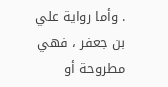. وأما رواية علي بن جعفر ، فهي مطروحة أو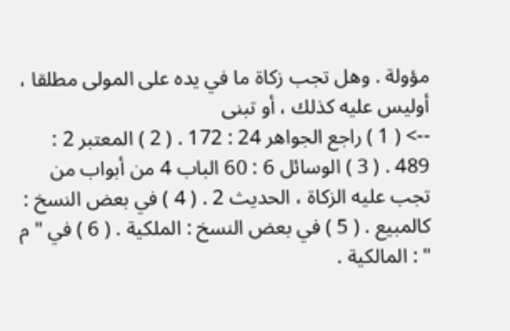مؤولة . وهل تجب زكاة ما في يده على المولى مطلقا ، أوليس عليه كذلك ، أو تبنى
--> ( 1 ) راجع الجواهر 24 : 172 . ( 2 ) المعتبر 2 : 489 . ( 3 ) الوسائل 6 : 60 الباب 4 من أبواب من تجب عليه الزكاة ، الحديث 2 . ( 4 ) في بعض النسخ : كالمبيع . ( 5 ) في بعض النسخ : الملكية . ( 6 ) في " م " : المالكية .